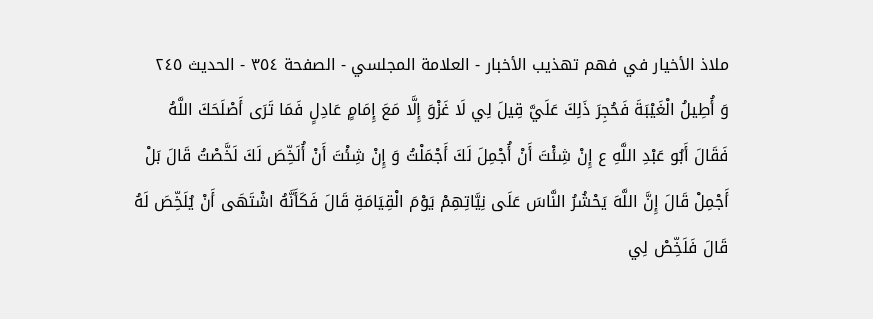ملاذ الأخيار في فهم تهذيب الأخبار - العلامة المجلسي - الصفحة ٣٥٤ - الحديث ٢٤٥
وَ أُطِيلُ الْغَيْبَةَ فَحُجِرَ ذَلِكَ عَلَيَّ قِيلَ لِي لَا غَزْوَ إِلَّا مَعَ إِمَامٍ عَادِلٍ فَمَا تَرَى أَصْلَحَكَ اللَّهُ فَقَالَ أَبُو عَبْدِ اللَّهِ ع إِنْ شِئْتَ أَنْ أُجْمِلَ لَكَ أَجْمَلْتُ وَ إِنْ شِئْتَ أَنْ أُلَخِّصَ لَكَ لَخَّصْتُ قَالَ بَلْ أَجْمِلْ قَالَ إِنَّ اللَّهَ يَحْشُرُ النَّاسَ عَلَى نِيَّاتِهِمْ يَوْمَ الْقِيَامَةِ قَالَ فَكَأَنَّهُ اشْتَهَى أَنْ يُلَخِّصَ لَهُ قَالَ فَلَخِّصْ لِي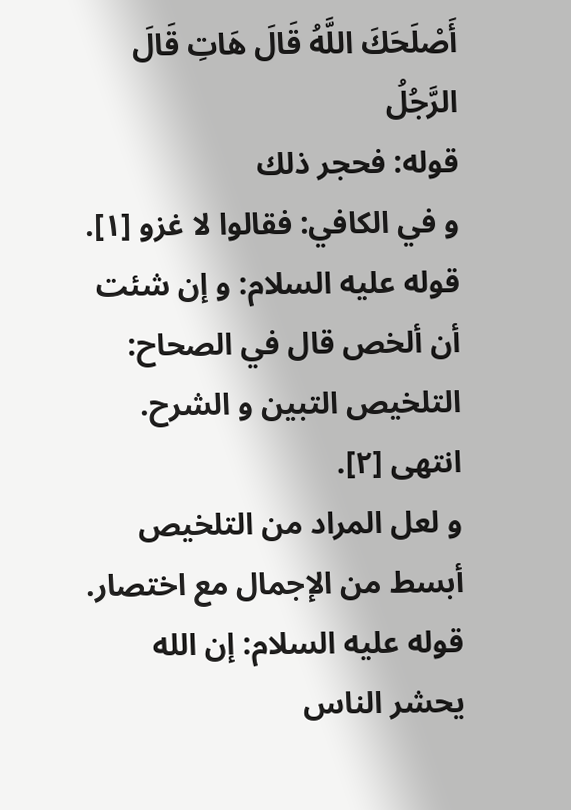أَصْلَحَكَ اللَّهُ قَالَ هَاتِ قَالَ الرَّجُلُ
قوله: فحجر ذلك
و في الكافي: فقالوا لا غزو [١].
قوله عليه السلام: و إن شئت أن ألخص قال في الصحاح: التلخيص التبين و الشرح. انتهى [٢].
و لعل المراد من التلخيص أبسط من الإجمال مع اختصار.
قوله عليه السلام: إن الله يحشر الناس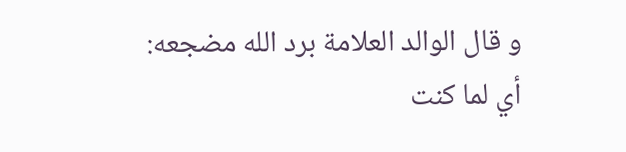و قال الوالد العلامة برد الله مضجعه: أي لما كنت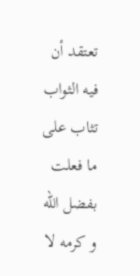تعتقد أن فيه الثواب تثاب على ما فعلت بفضل الله و كرمه لا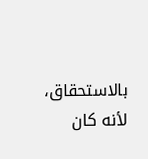بالاستحقاق، لأنه كان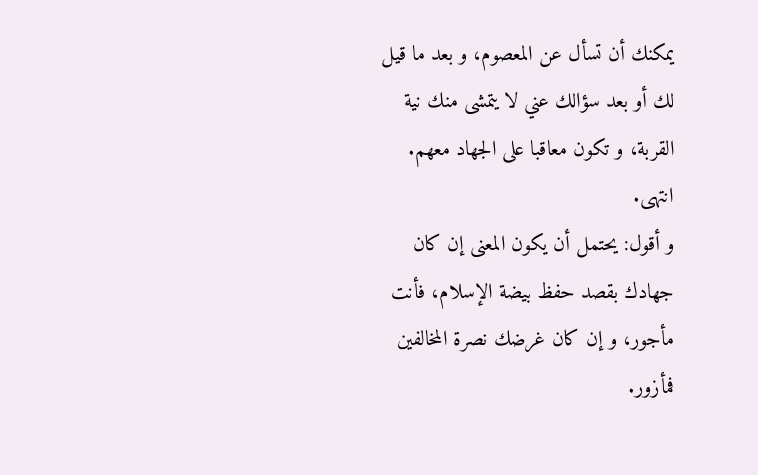يمكنك أن تسأل عن المعصوم، و بعد ما قيل لك أو بعد سؤالك عني لا يتمشى منك نية القربة، و تكون معاقبا على الجهاد معهم. انتهى.
و أقول: يحتمل أن يكون المعنى إن كان جهادك بقصد حفظ بيضة الإسلام، فأنت مأجور، و إن كان غرضك نصرة المخالفين فمأزور.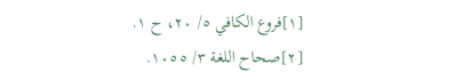[١]فروع الكافي ٥/ ٢٠، ح ١.
[٢]صحاح اللغة ٣/ ١٠٥٥.